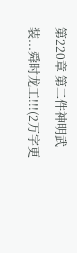第220章 第二件神明武装...舜时龙工!!!(2万字更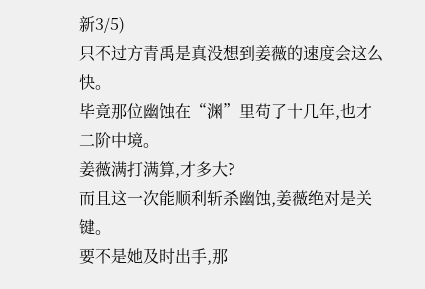新3/5)
只不过方青禹是真没想到姜薇的速度会这么快。
毕竟那位幽蚀在“渊”里苟了十几年,也才二阶中境。
姜薇满打满算,才多大?
而且这一次能顺利斩杀幽蚀,姜薇绝对是关键。
要不是她及时出手,那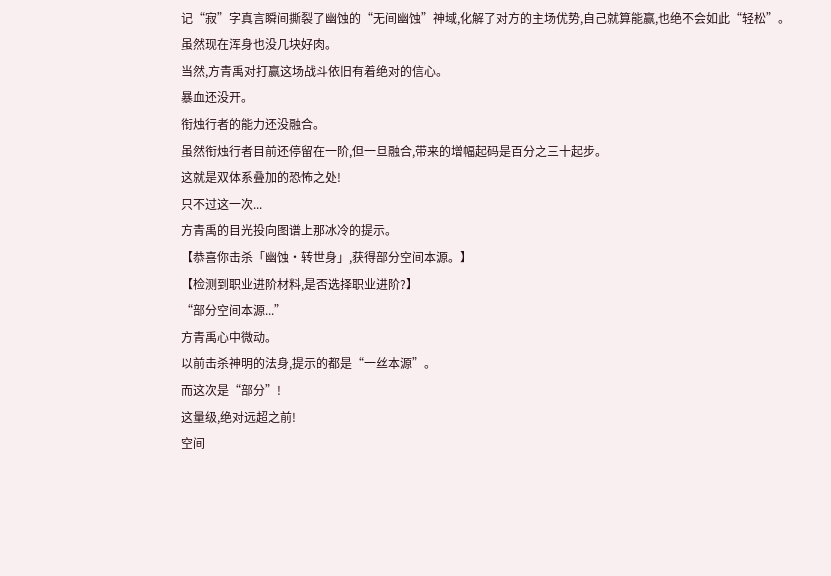记“寂”字真言瞬间撕裂了幽蚀的“无间幽蚀”神域,化解了对方的主场优势,自己就算能赢,也绝不会如此“轻松”。
虽然现在浑身也没几块好肉。
当然,方青禹对打赢这场战斗依旧有着绝对的信心。
暴血还没开。
衔烛行者的能力还没融合。
虽然衔烛行者目前还停留在一阶,但一旦融合,带来的增幅起码是百分之三十起步。
这就是双体系叠加的恐怖之处!
只不过这一次...
方青禹的目光投向图谱上那冰冷的提示。
【恭喜你击杀「幽蚀·转世身」,获得部分空间本源。】
【检测到职业进阶材料,是否选择职业进阶?】
“部分空间本源...”
方青禹心中微动。
以前击杀神明的法身,提示的都是“一丝本源”。
而这次是“部分”!
这量级,绝对远超之前!
空间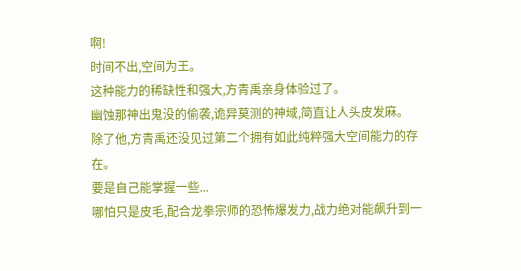啊!
时间不出,空间为王。
这种能力的稀缺性和强大,方青禹亲身体验过了。
幽蚀那神出鬼没的偷袭,诡异莫测的神域,简直让人头皮发麻。
除了他,方青禹还没见过第二个拥有如此纯粹强大空间能力的存在。
要是自己能掌握一些...
哪怕只是皮毛,配合龙拳宗师的恐怖爆发力,战力绝对能飙升到一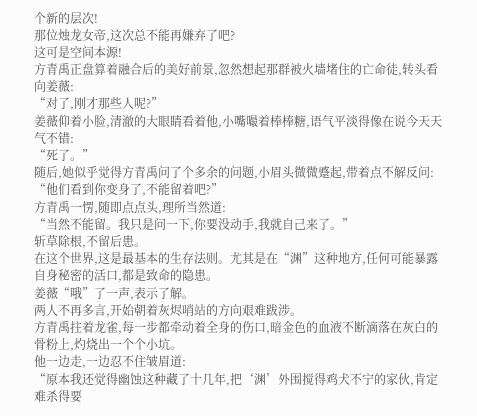个新的层次!
那位烛龙女帝,这次总不能再嫌弃了吧?
这可是空间本源!
方青禹正盘算着融合后的美好前景,忽然想起那群被火墙堵住的亡命徒,转头看向姜薇:
“对了,刚才那些人呢?”
姜薇仰着小脸,清澈的大眼睛看着他,小嘴嘬着棒棒糖,语气平淡得像在说今天天气不错:
“死了。”
随后,她似乎觉得方青禹问了个多余的问题,小眉头微微蹙起,带着点不解反问:
“他们看到你变身了,不能留着吧?”
方青禹一愣,随即点点头,理所当然道:
“当然不能留。我只是问一下,你要没动手,我就自己来了。”
斩草除根,不留后患。
在这个世界,这是最基本的生存法则。尤其是在“渊”这种地方,任何可能暴露自身秘密的活口,都是致命的隐患。
姜薇“哦”了一声,表示了解。
两人不再多言,开始朝着灰烬哨站的方向艰难跋涉。
方青禹拄着龙雀,每一步都牵动着全身的伤口,暗金色的血液不断滴落在灰白的骨粉上,灼烧出一个个小坑。
他一边走,一边忍不住皱眉道:
“原本我还觉得幽蚀这种藏了十几年,把‘渊’外围搅得鸡犬不宁的家伙,肯定难杀得要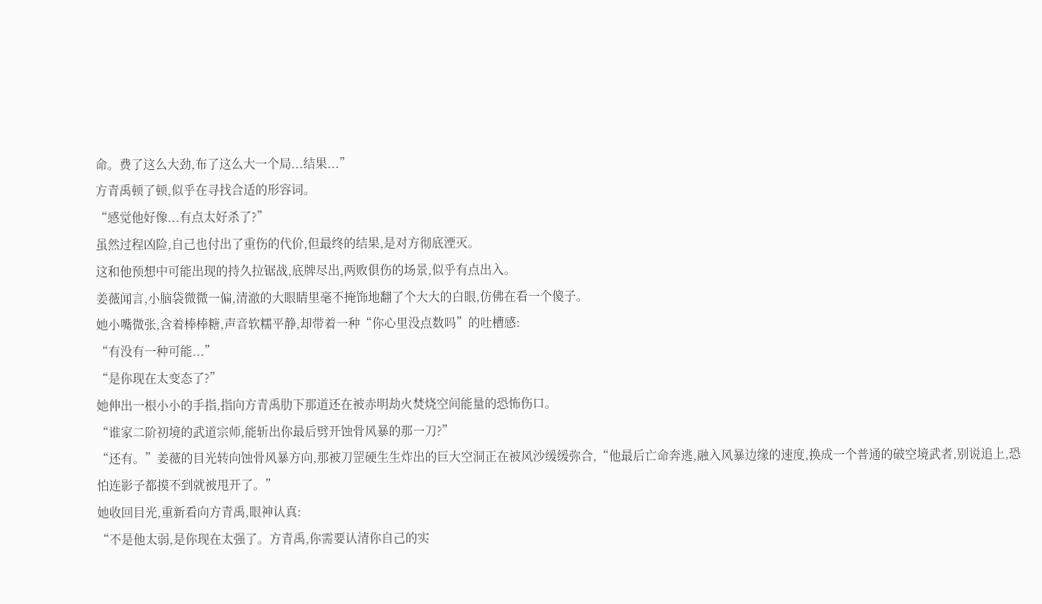命。费了这么大劲,布了这么大一个局...结果...”
方青禹顿了顿,似乎在寻找合适的形容词。
“感觉他好像...有点太好杀了?”
虽然过程凶险,自己也付出了重伤的代价,但最终的结果,是对方彻底湮灭。
这和他预想中可能出现的持久拉锯战,底牌尽出,两败俱伤的场景,似乎有点出入。
姜薇闻言,小脑袋微微一偏,清澈的大眼睛里毫不掩饰地翻了个大大的白眼,仿佛在看一个傻子。
她小嘴微张,含着棒棒糖,声音软糯平静,却带着一种“你心里没点数吗”的吐槽感:
“有没有一种可能...”
“是你现在太变态了?”
她伸出一根小小的手指,指向方青禹肋下那道还在被赤明劫火焚烧空间能量的恐怖伤口。
“谁家二阶初境的武道宗师,能斩出你最后劈开蚀骨风暴的那一刀?”
“还有。”姜薇的目光转向蚀骨风暴方向,那被刀罡硬生生炸出的巨大空洞正在被风沙缓缓弥合,“他最后亡命奔逃,融入风暴边缘的速度,换成一个普通的破空境武者,别说追上,恐怕连影子都摸不到就被甩开了。”
她收回目光,重新看向方青禹,眼神认真:
“不是他太弱,是你现在太强了。方青禹,你需要认清你自己的实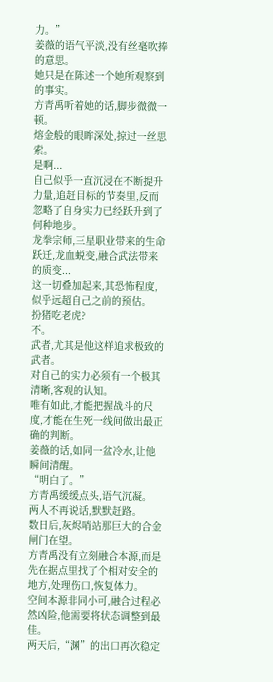力。”
姜薇的语气平淡,没有丝毫吹捧的意思。
她只是在陈述一个她所观察到的事实。
方青禹听着她的话,脚步微微一顿。
熔金般的眼眸深处,掠过一丝思索。
是啊...
自己似乎一直沉浸在不断提升力量,追赶目标的节奏里,反而忽略了自身实力已经跃升到了何种地步。
龙拳宗师,三星职业带来的生命跃迁,龙血蜕变,融合武法带来的质变...
这一切叠加起来,其恐怖程度,似乎远超自己之前的预估。
扮猪吃老虎?
不。
武者,尤其是他这样追求极致的武者。
对自己的实力必须有一个极其清晰,客观的认知。
唯有如此,才能把握战斗的尺度,才能在生死一线间做出最正确的判断。
姜薇的话,如同一盆冷水,让他瞬间清醒。
“明白了。”
方青禹缓缓点头,语气沉凝。
两人不再说话,默默赶路。
数日后,灰烬哨站那巨大的合金闸门在望。
方青禹没有立刻融合本源,而是先在据点里找了个相对安全的地方,处理伤口,恢复体力。
空间本源非同小可,融合过程必然凶险,他需要将状态调整到最佳。
两天后,“渊”的出口再次稳定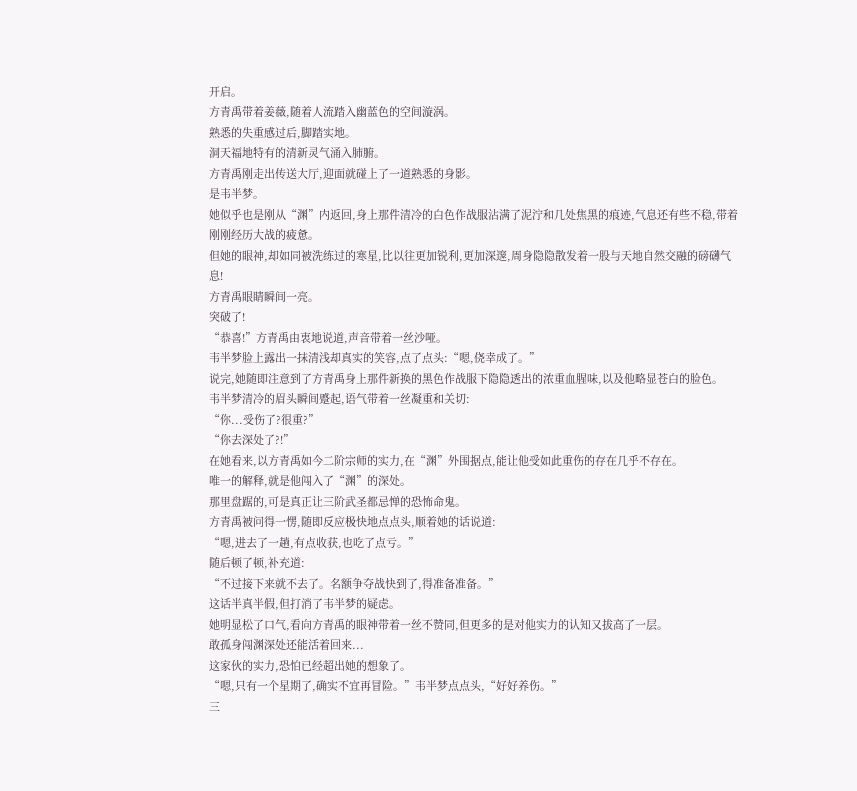开启。
方青禹带着姜薇,随着人流踏入幽蓝色的空间漩涡。
熟悉的失重感过后,脚踏实地。
洞天福地特有的清新灵气涌入肺腑。
方青禹刚走出传送大厅,迎面就碰上了一道熟悉的身影。
是韦半梦。
她似乎也是刚从“渊”内返回,身上那件清冷的白色作战服沾满了泥泞和几处焦黑的痕迹,气息还有些不稳,带着刚刚经历大战的疲惫。
但她的眼神,却如同被洗练过的寒星,比以往更加锐利,更加深邃,周身隐隐散发着一股与天地自然交融的磅礴气息!
方青禹眼睛瞬间一亮。
突破了!
“恭喜!”方青禹由衷地说道,声音带着一丝沙哑。
韦半梦脸上露出一抹清浅却真实的笑容,点了点头:“嗯,侥幸成了。”
说完,她随即注意到了方青禹身上那件新换的黑色作战服下隐隐透出的浓重血腥味,以及他略显苍白的脸色。
韦半梦清冷的眉头瞬间蹙起,语气带着一丝凝重和关切:
“你...受伤了?很重?”
“你去深处了?!”
在她看来,以方青禹如今二阶宗师的实力,在“渊”外围据点,能让他受如此重伤的存在几乎不存在。
唯一的解释,就是他闯入了“渊”的深处。
那里盘踞的,可是真正让三阶武圣都忌惮的恐怖命鬼。
方青禹被问得一愣,随即反应极快地点点头,顺着她的话说道:
“嗯,进去了一趟,有点收获,也吃了点亏。”
随后顿了顿,补充道:
“不过接下来就不去了。名额争夺战快到了,得准备准备。”
这话半真半假,但打消了韦半梦的疑虑。
她明显松了口气,看向方青禹的眼神带着一丝不赞同,但更多的是对他实力的认知又拔高了一层。
敢孤身闯渊深处还能活着回来...
这家伙的实力,恐怕已经超出她的想象了。
“嗯,只有一个星期了,确实不宜再冒险。”韦半梦点点头,“好好养伤。”
三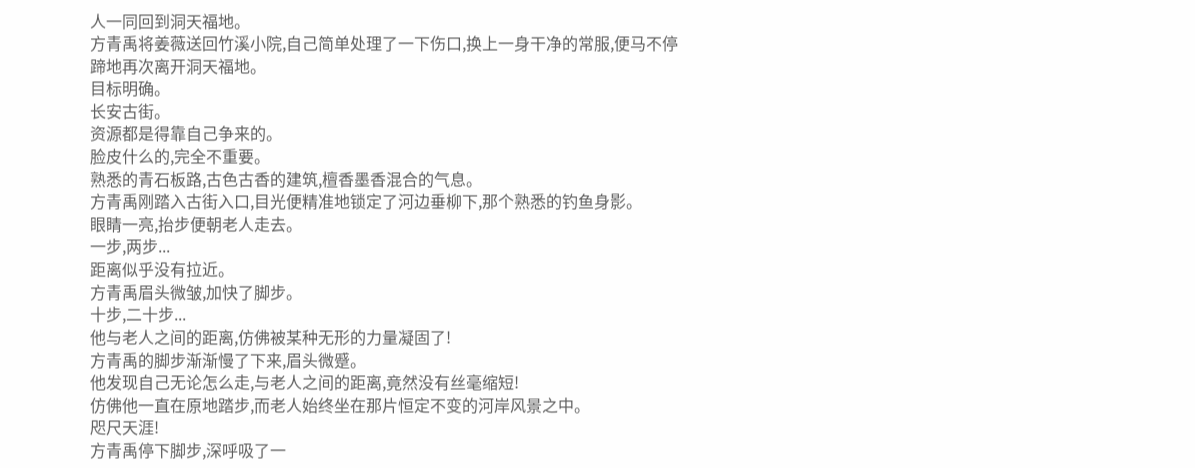人一同回到洞天福地。
方青禹将姜薇送回竹溪小院,自己简单处理了一下伤口,换上一身干净的常服,便马不停蹄地再次离开洞天福地。
目标明确。
长安古街。
资源都是得靠自己争来的。
脸皮什么的,完全不重要。
熟悉的青石板路,古色古香的建筑,檀香墨香混合的气息。
方青禹刚踏入古街入口,目光便精准地锁定了河边垂柳下,那个熟悉的钓鱼身影。
眼睛一亮,抬步便朝老人走去。
一步,两步...
距离似乎没有拉近。
方青禹眉头微皱,加快了脚步。
十步,二十步...
他与老人之间的距离,仿佛被某种无形的力量凝固了!
方青禹的脚步渐渐慢了下来,眉头微蹙。
他发现自己无论怎么走,与老人之间的距离,竟然没有丝毫缩短!
仿佛他一直在原地踏步,而老人始终坐在那片恒定不变的河岸风景之中。
咫尺天涯!
方青禹停下脚步,深呼吸了一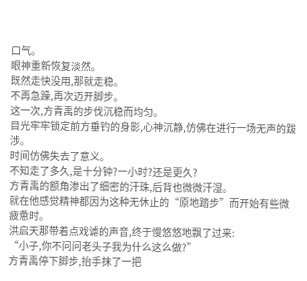口气。
眼神重新恢复淡然。
既然走快没用,那就走稳。
不再急躁,再次迈开脚步。
这一次,方青禹的步伐沉稳而均匀。
目光牢牢锁定前方垂钓的身影,心神沉静,仿佛在进行一场无声的跋涉。
时间仿佛失去了意义。
不知走了多久,是十分钟?一小时?还是更久?
方青禹的额角渗出了细密的汗珠,后背也微微汗湿。
就在他感觉精神都因为这种无休止的“原地踏步”而开始有些微疲惫时。
洪启天那带着点戏谑的声音,终于慢悠悠地飘了过来:
“小子,你不问问老头子我为什么这么做?”
方青禹停下脚步,抬手抹了一把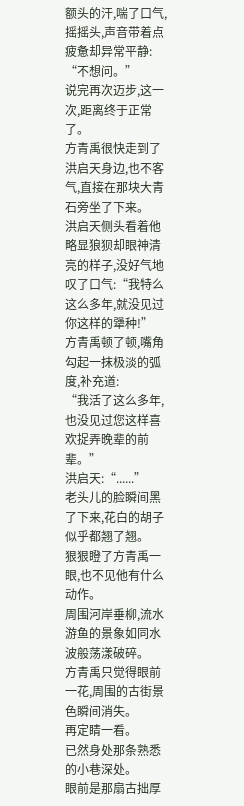额头的汗,喘了口气,摇摇头,声音带着点疲惫却异常平静:
“不想问。”
说完再次迈步,这一次,距离终于正常了。
方青禹很快走到了洪启天身边,也不客气,直接在那块大青石旁坐了下来。
洪启天侧头看着他略显狼狈却眼神清亮的样子,没好气地叹了口气:“我特么这么多年,就没见过你这样的犟种!”
方青禹顿了顿,嘴角勾起一抹极淡的弧度,补充道:
“我活了这么多年,也没见过您这样喜欢捉弄晚辈的前辈。”
洪启天:“......”
老头儿的脸瞬间黑了下来,花白的胡子似乎都翘了翘。
狠狠瞪了方青禹一眼,也不见他有什么动作。
周围河岸垂柳,流水游鱼的景象如同水波般荡漾破碎。
方青禹只觉得眼前一花,周围的古街景色瞬间消失。
再定睛一看。
已然身处那条熟悉的小巷深处。
眼前是那扇古拙厚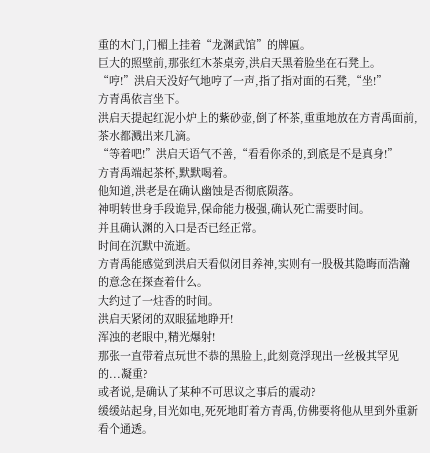重的木门,门楣上挂着“龙渊武馆”的牌匾。
巨大的照壁前,那张红木茶桌旁,洪启天黑着脸坐在石凳上。
“哼!”洪启天没好气地哼了一声,指了指对面的石凳,“坐!”
方青禹依言坐下。
洪启天提起红泥小炉上的紫砂壶,倒了杯茶,重重地放在方青禹面前,茶水都溅出来几滴。
“等着吧!”洪启天语气不善,“看看你杀的,到底是不是真身!”
方青禹端起茶杯,默默喝着。
他知道,洪老是在确认幽蚀是否彻底陨落。
神明转世身手段诡异,保命能力极强,确认死亡需要时间。
并且确认渊的入口是否已经正常。
时间在沉默中流逝。
方青禹能感觉到洪启天看似闭目养神,实则有一股极其隐晦而浩瀚的意念在探查着什么。
大约过了一炷香的时间。
洪启天紧闭的双眼猛地睁开!
浑浊的老眼中,精光爆射!
那张一直带着点玩世不恭的黑脸上,此刻竟浮现出一丝极其罕见的...凝重?
或者说,是确认了某种不可思议之事后的震动?
缓缓站起身,目光如电,死死地盯着方青禹,仿佛要将他从里到外重新看个通透。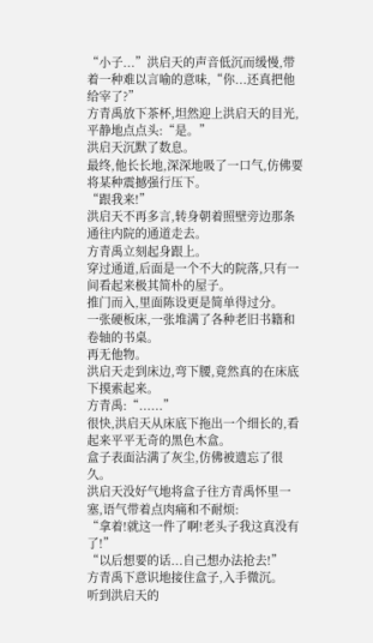“小子...”洪启天的声音低沉而缓慢,带着一种难以言喻的意味,“你...还真把他给宰了?”
方青禹放下茶杯,坦然迎上洪启天的目光,平静地点点头:“是。”
洪启天沉默了数息。
最终,他长长地,深深地吸了一口气,仿佛要将某种震撼强行压下。
“跟我来!”
洪启天不再多言,转身朝着照壁旁边那条通往内院的通道走去。
方青禹立刻起身跟上。
穿过通道,后面是一个不大的院落,只有一间看起来极其简朴的屋子。
推门而入,里面陈设更是简单得过分。
一张硬板床,一张堆满了各种老旧书籍和卷轴的书桌。
再无他物。
洪启天走到床边,弯下腰,竟然真的在床底下摸索起来。
方青禹:“......”
很快,洪启天从床底下拖出一个细长的,看起来平平无奇的黑色木盒。
盒子表面沾满了灰尘,仿佛被遗忘了很久。
洪启天没好气地将盒子往方青禹怀里一塞,语气带着点肉痛和不耐烦:
“拿着!就这一件了啊!老头子我这真没有了!”
“以后想要的话...自己想办法抢去!”
方青禹下意识地接住盒子,入手微沉。
听到洪启天的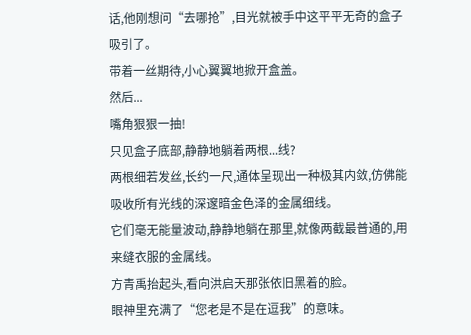话,他刚想问“去哪抢”,目光就被手中这平平无奇的盒子吸引了。
带着一丝期待,小心翼翼地掀开盒盖。
然后...
嘴角狠狠一抽!
只见盒子底部,静静地躺着两根...线?
两根细若发丝,长约一尺,通体呈现出一种极其内敛,仿佛能吸收所有光线的深邃暗金色泽的金属细线。
它们毫无能量波动,静静地躺在那里,就像两截最普通的,用来缝衣服的金属线。
方青禹抬起头,看向洪启天那张依旧黑着的脸。
眼神里充满了“您老是不是在逗我”的意味。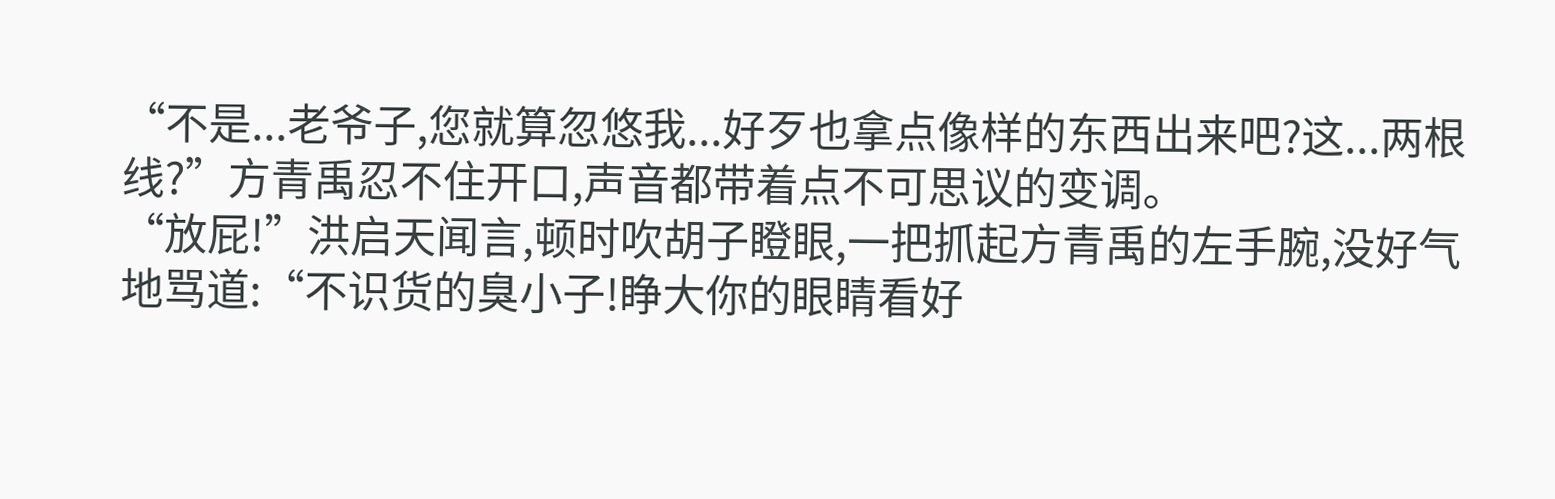“不是...老爷子,您就算忽悠我...好歹也拿点像样的东西出来吧?这...两根线?”方青禹忍不住开口,声音都带着点不可思议的变调。
“放屁!”洪启天闻言,顿时吹胡子瞪眼,一把抓起方青禹的左手腕,没好气地骂道:“不识货的臭小子!睁大你的眼睛看好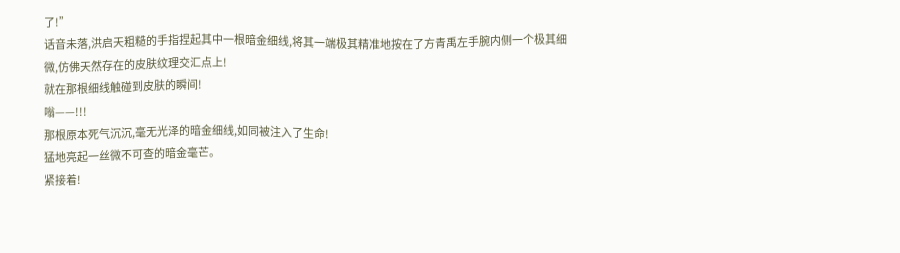了!”
话音未落,洪启天粗糙的手指捏起其中一根暗金细线,将其一端极其精准地按在了方青禹左手腕内侧一个极其细微,仿佛天然存在的皮肤纹理交汇点上!
就在那根细线触碰到皮肤的瞬间!
嗡——!!!
那根原本死气沉沉,毫无光泽的暗金细线,如同被注入了生命!
猛地亮起一丝微不可查的暗金毫芒。
紧接着!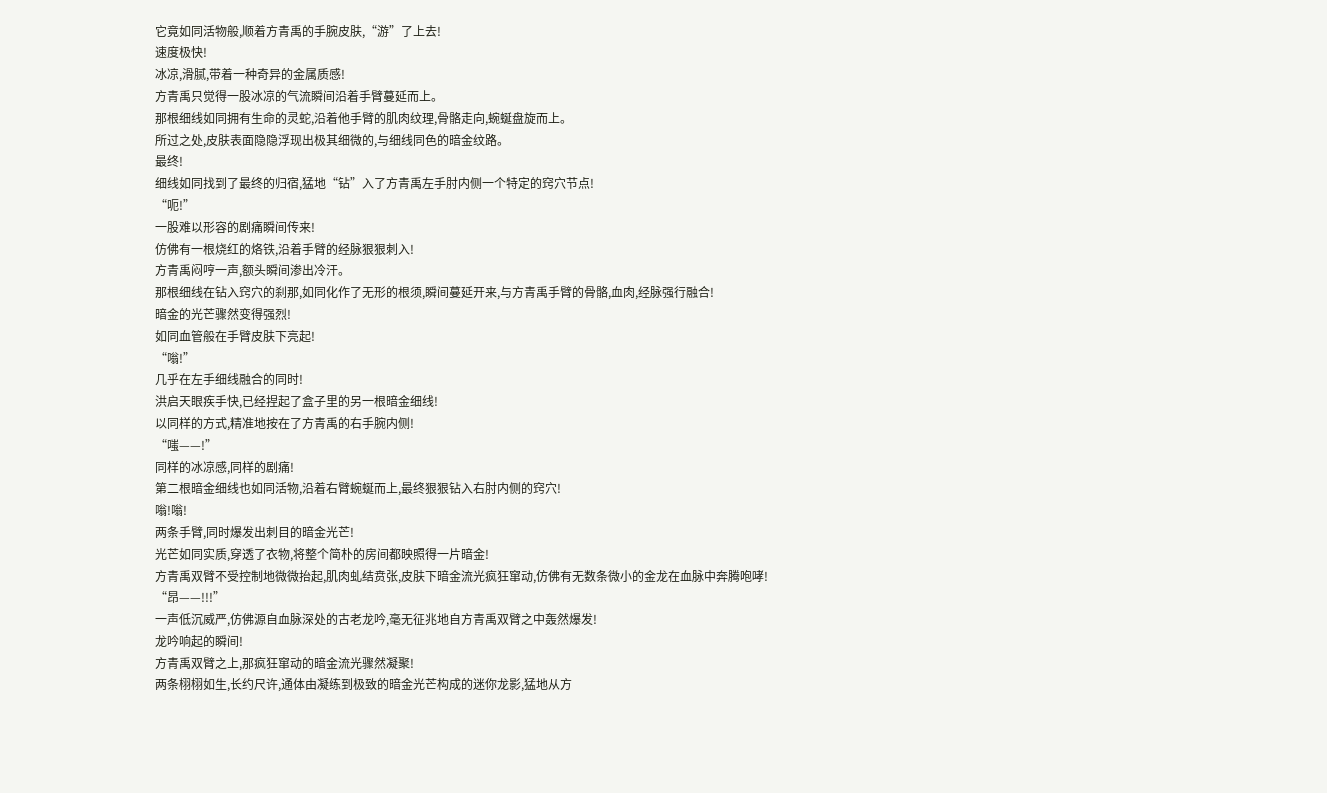它竟如同活物般,顺着方青禹的手腕皮肤,“游”了上去!
速度极快!
冰凉,滑腻,带着一种奇异的金属质感!
方青禹只觉得一股冰凉的气流瞬间沿着手臂蔓延而上。
那根细线如同拥有生命的灵蛇,沿着他手臂的肌肉纹理,骨骼走向,蜿蜒盘旋而上。
所过之处,皮肤表面隐隐浮现出极其细微的,与细线同色的暗金纹路。
最终!
细线如同找到了最终的归宿,猛地“钻”入了方青禹左手肘内侧一个特定的窍穴节点!
“呃!”
一股难以形容的剧痛瞬间传来!
仿佛有一根烧红的烙铁,沿着手臂的经脉狠狠刺入!
方青禹闷哼一声,额头瞬间渗出冷汗。
那根细线在钻入窍穴的刹那,如同化作了无形的根须,瞬间蔓延开来,与方青禹手臂的骨骼,血肉,经脉强行融合!
暗金的光芒骤然变得强烈!
如同血管般在手臂皮肤下亮起!
“嗡!”
几乎在左手细线融合的同时!
洪启天眼疾手快,已经捏起了盒子里的另一根暗金细线!
以同样的方式,精准地按在了方青禹的右手腕内侧!
“嗤——!”
同样的冰凉感,同样的剧痛!
第二根暗金细线也如同活物,沿着右臂蜿蜒而上,最终狠狠钻入右肘内侧的窍穴!
嗡!嗡!
两条手臂,同时爆发出刺目的暗金光芒!
光芒如同实质,穿透了衣物,将整个简朴的房间都映照得一片暗金!
方青禹双臂不受控制地微微抬起,肌肉虬结贲张,皮肤下暗金流光疯狂窜动,仿佛有无数条微小的金龙在血脉中奔腾咆哮!
“昂——!!!”
一声低沉威严,仿佛源自血脉深处的古老龙吟,毫无征兆地自方青禹双臂之中轰然爆发!
龙吟响起的瞬间!
方青禹双臂之上,那疯狂窜动的暗金流光骤然凝聚!
两条栩栩如生,长约尺许,通体由凝练到极致的暗金光芒构成的迷你龙影,猛地从方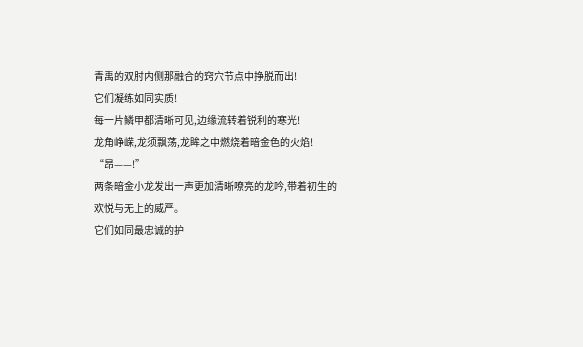青禹的双肘内侧那融合的窍穴节点中挣脱而出!
它们凝练如同实质!
每一片鳞甲都清晰可见,边缘流转着锐利的寒光!
龙角峥嵘,龙须飘荡,龙眸之中燃烧着暗金色的火焰!
“昂——!”
两条暗金小龙发出一声更加清晰嘹亮的龙吟,带着初生的欢悦与无上的威严。
它们如同最忠诚的护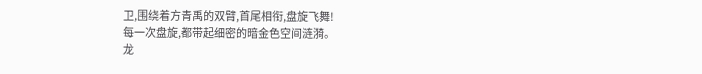卫,围绕着方青禹的双臂,首尾相衔,盘旋飞舞!
每一次盘旋,都带起细密的暗金色空间涟漪。
龙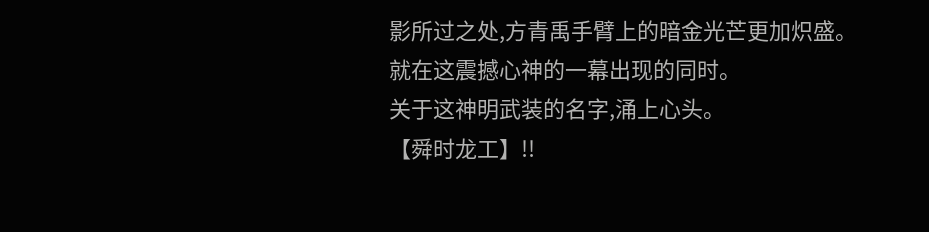影所过之处,方青禹手臂上的暗金光芒更加炽盛。
就在这震撼心神的一幕出现的同时。
关于这神明武装的名字,涌上心头。
【舜时龙工】!!